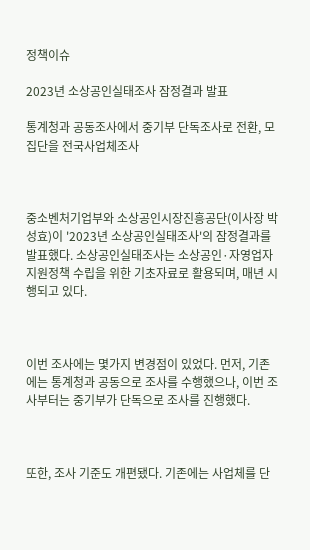정책이슈

2023년 소상공인실태조사 잠정결과 발표

통계청과 공동조사에서 중기부 단독조사로 전환, 모집단을 전국사업체조사



중소벤처기업부와 소상공인시장진흥공단(이사장 박성효)이 '2023년 소상공인실태조사'의 잠정결과를 발표했다. 소상공인실태조사는 소상공인·자영업자 지원정책 수립을 위한 기초자료로 활용되며, 매년 시행되고 있다.



이번 조사에는 몇가지 변경점이 있었다. 먼저, 기존에는 통계청과 공동으로 조사를 수행했으나, 이번 조사부터는 중기부가 단독으로 조사를 진행했다.



또한, 조사 기준도 개편됐다. 기존에는 사업체를 단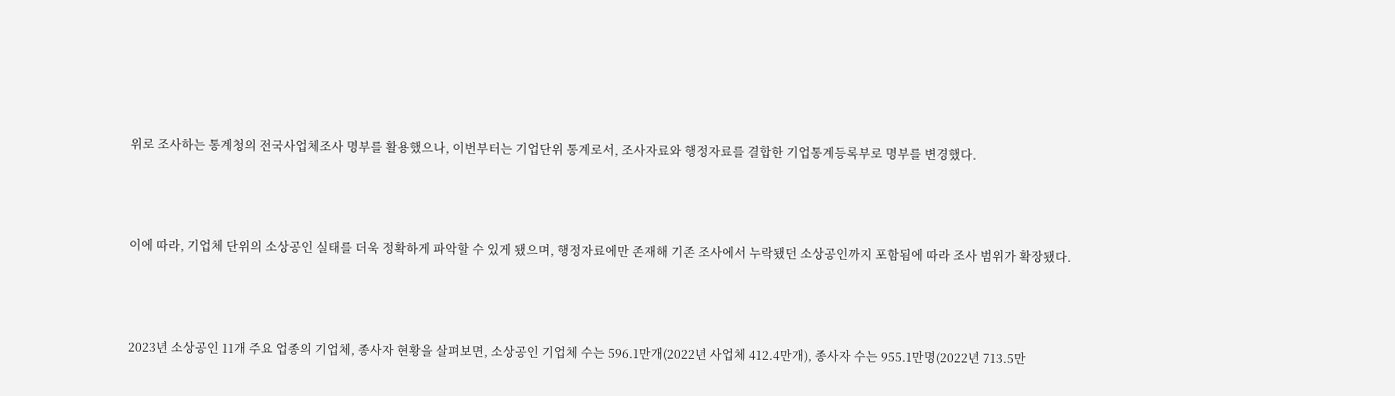위로 조사하는 통계청의 전국사업체조사 명부를 활용했으나, 이번부터는 기업단위 통계로서, 조사자료와 행정자료를 결합한 기업통계등록부로 명부를 변경했다.



이에 따라, 기업체 단위의 소상공인 실태를 더욱 정확하게 파악할 수 있게 됐으며, 행정자료에만 존재해 기존 조사에서 누락됐던 소상공인까지 포함됨에 따라 조사 범위가 확장됐다.



2023년 소상공인 11개 주요 업종의 기업체, 종사자 현황을 살펴보면, 소상공인 기업체 수는 596.1만개(2022년 사업체 412.4만개), 종사자 수는 955.1만명(2022년 713.5만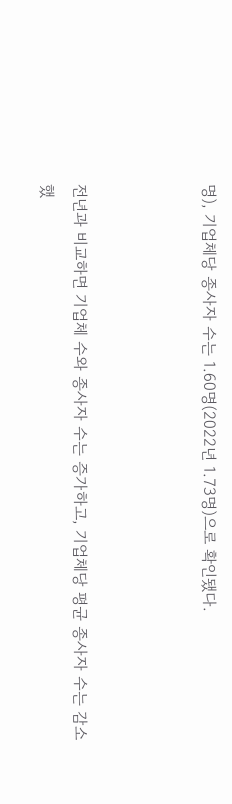명), 기업체당 종사자 수는 1.60명(2022년 1.73명)으로 확인됐다.



전년과 비교하면 기업체 수와 종사자 수는 증가하고, 기업체당 평균 종사자 수는 감소했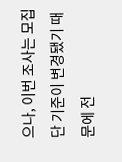으나, 이번 조사는 모집단 기준이 변경됐기 때문에 전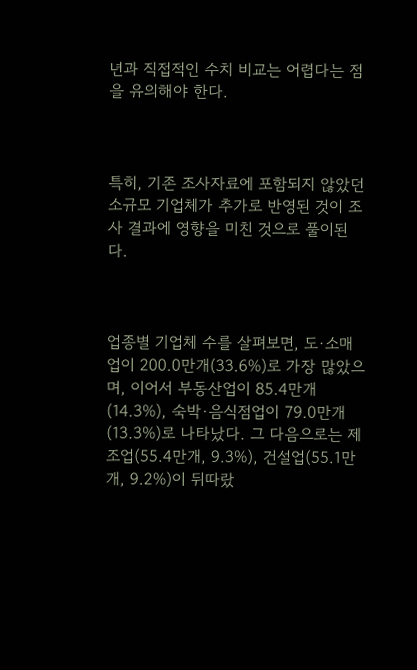년과 직접적인 수치 비교는 어렵다는 점을 유의해야 한다.



특히, 기존 조사자료에 포함되지 않았던 소규모 기업체가 추가로 반영된 것이 조사 결과에 영향을 미친 것으로 풀이된다.



업종별 기업체 수를 살펴보면, 도·소매업이 200.0만개(33.6%)로 가장 많았으며, 이어서 부동산업이 85.4만개(14.3%), 숙박·음식점업이 79.0만개(13.3%)로 나타났다. 그 다음으로는 제조업(55.4만개, 9.3%), 건설업(55.1만개, 9.2%)이 뒤따랐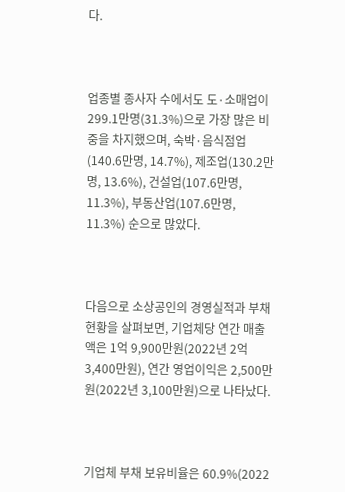다.



업종별 종사자 수에서도 도·소매업이 299.1만명(31.3%)으로 가장 많은 비중을 차지했으며, 숙박·음식점업(140.6만명, 14.7%), 제조업(130.2만명, 13.6%), 건설업(107.6만명, 11.3%), 부동산업(107.6만명, 11.3%) 순으로 많았다.



다음으로 소상공인의 경영실적과 부채 현황을 살펴보면, 기업체당 연간 매출액은 1억 9,900만원(2022년 2억 3,400만원), 연간 영업이익은 2,500만원(2022년 3,100만원)으로 나타났다.



기업체 부채 보유비율은 60.9%(2022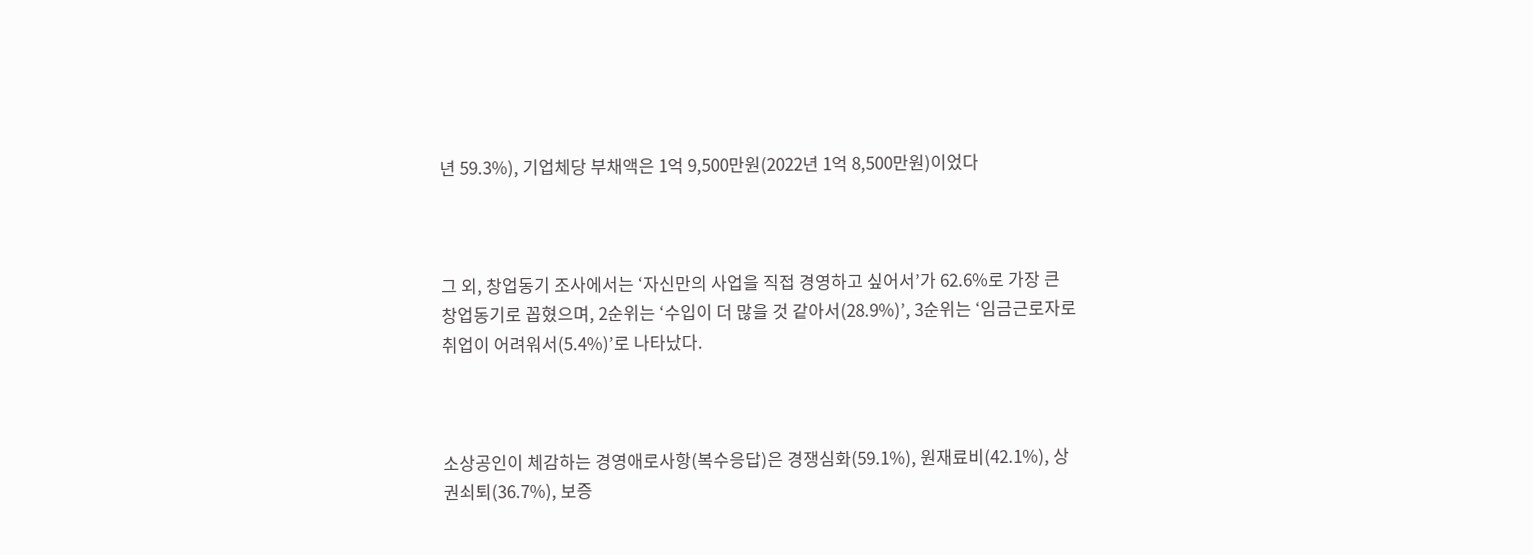년 59.3%), 기업체당 부채액은 1억 9,500만원(2022년 1억 8,500만원)이었다



그 외, 창업동기 조사에서는 ‘자신만의 사업을 직접 경영하고 싶어서’가 62.6%로 가장 큰 창업동기로 꼽혔으며, 2순위는 ‘수입이 더 많을 것 같아서(28.9%)’, 3순위는 ‘임금근로자로 취업이 어려워서(5.4%)’로 나타났다.



소상공인이 체감하는 경영애로사항(복수응답)은 경쟁심화(59.1%), 원재료비(42.1%), 상권쇠퇴(36.7%), 보증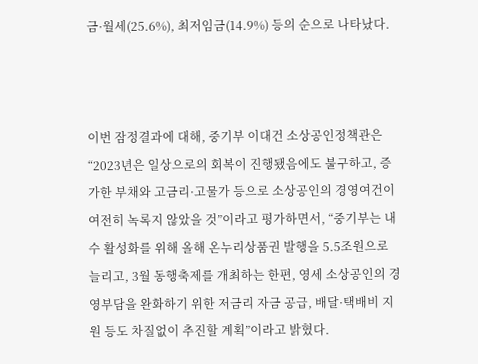금·월세(25.6%), 최저임금(14.9%) 등의 순으로 나타났다.



이번 잠정결과에 대해, 중기부 이대건 소상공인정책관은 “2023년은 일상으로의 회복이 진행됐음에도 불구하고, 증가한 부채와 고금리·고물가 등으로 소상공인의 경영여건이 여전히 녹록지 않았을 것”이라고 평가하면서, “중기부는 내수 활성화를 위해 올해 온누리상품권 발행을 5.5조원으로 늘리고, 3월 동행축제를 개최하는 한편, 영세 소상공인의 경영부담을 완화하기 위한 저금리 자금 공급, 배달·택배비 지원 등도 차질없이 추진할 계획”이라고 밝혔다.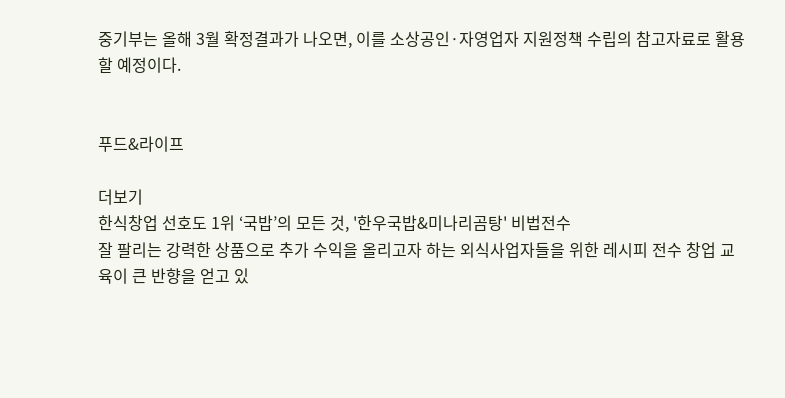중기부는 올해 3월 확정결과가 나오면, 이를 소상공인·자영업자 지원정책 수립의 참고자료로 활용할 예정이다.


푸드&라이프

더보기
한식창업 선호도 1위 ‘국밥’의 모든 것, '한우국밥&미나리곰탕' 비법전수
잘 팔리는 강력한 상품으로 추가 수익을 올리고자 하는 외식사업자들을 위한 레시피 전수 창업 교육이 큰 반향을 얻고 있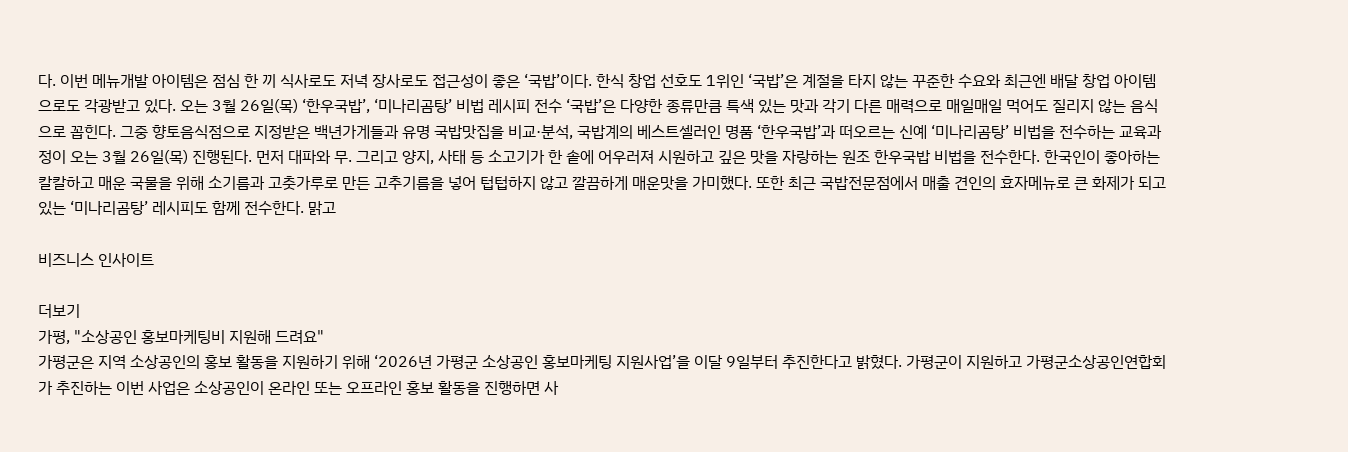다. 이번 메뉴개발 아이템은 점심 한 끼 식사로도 저녁 장사로도 접근성이 좋은 ‘국밥’이다. 한식 창업 선호도 1위인 ‘국밥’은 계절을 타지 않는 꾸준한 수요와 최근엔 배달 창업 아이템으로도 각광받고 있다. 오는 3월 26일(목) ‘한우국밥’, ‘미나리곰탕’ 비법 레시피 전수 ‘국밥’은 다양한 종류만큼 특색 있는 맛과 각기 다른 매력으로 매일매일 먹어도 질리지 않는 음식으로 꼽힌다. 그중 향토음식점으로 지정받은 백년가게들과 유명 국밥맛집을 비교·분석, 국밥계의 베스트셀러인 명품 ‘한우국밥’과 떠오르는 신예 ‘미나리곰탕’ 비법을 전수하는 교육과정이 오는 3월 26일(목) 진행된다. 먼저 대파와 무. 그리고 양지, 사태 등 소고기가 한 솥에 어우러져 시원하고 깊은 맛을 자랑하는 원조 한우국밥 비법을 전수한다. 한국인이 좋아하는 칼칼하고 매운 국물을 위해 소기름과 고춧가루로 만든 고추기름을 넣어 텁텁하지 않고 깔끔하게 매운맛을 가미했다. 또한 최근 국밥전문점에서 매출 견인의 효자메뉴로 큰 화제가 되고 있는 ‘미나리곰탕’ 레시피도 함께 전수한다. 맑고

비즈니스 인사이트

더보기
가평, "소상공인 홍보마케팅비 지원해 드려요"
가평군은 지역 소상공인의 홍보 활동을 지원하기 위해 ‘2026년 가평군 소상공인 홍보마케팅 지원사업’을 이달 9일부터 추진한다고 밝혔다. 가평군이 지원하고 가평군소상공인연합회가 추진하는 이번 사업은 소상공인이 온라인 또는 오프라인 홍보 활동을 진행하면 사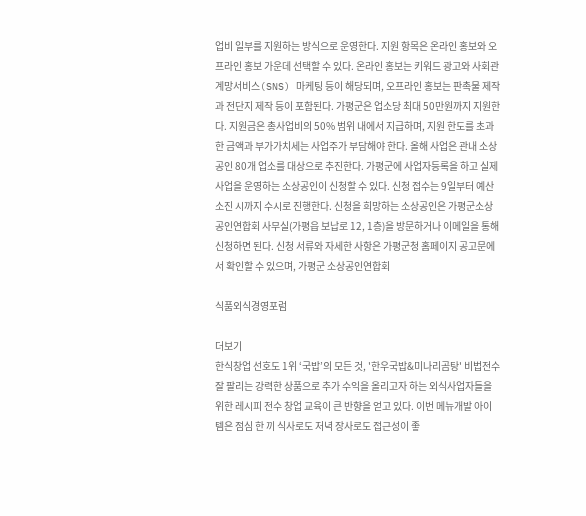업비 일부를 지원하는 방식으로 운영한다. 지원 항목은 온라인 홍보와 오프라인 홍보 가운데 선택할 수 있다. 온라인 홍보는 키워드 광고와 사회관계망서비스(SNS) 마케팅 등이 해당되며, 오프라인 홍보는 판촉물 제작과 전단지 제작 등이 포함된다. 가평군은 업소당 최대 50만원까지 지원한다. 지원금은 총사업비의 50% 범위 내에서 지급하며, 지원 한도를 초과한 금액과 부가가치세는 사업주가 부담해야 한다. 올해 사업은 관내 소상공인 80개 업소를 대상으로 추진한다. 가평군에 사업자등록을 하고 실제 사업을 운영하는 소상공인이 신청할 수 있다. 신청 접수는 9일부터 예산 소진 시까지 수시로 진행한다. 신청을 희망하는 소상공인은 가평군소상공인연합회 사무실(가평읍 보납로 12, 1층)을 방문하거나 이메일을 통해 신청하면 된다. 신청 서류와 자세한 사항은 가평군청 홈페이지 공고문에서 확인할 수 있으며, 가평군 소상공인연합회

식품외식경영포럼

더보기
한식창업 선호도 1위 ‘국밥’의 모든 것, '한우국밥&미나리곰탕' 비법전수
잘 팔리는 강력한 상품으로 추가 수익을 올리고자 하는 외식사업자들을 위한 레시피 전수 창업 교육이 큰 반향을 얻고 있다. 이번 메뉴개발 아이템은 점심 한 끼 식사로도 저녁 장사로도 접근성이 좋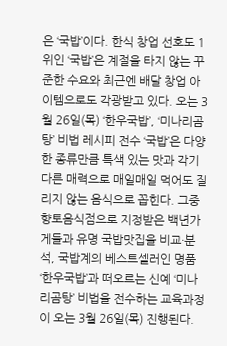은 ‘국밥’이다. 한식 창업 선호도 1위인 ‘국밥’은 계절을 타지 않는 꾸준한 수요와 최근엔 배달 창업 아이템으로도 각광받고 있다. 오는 3월 26일(목) ‘한우국밥’, ‘미나리곰탕’ 비법 레시피 전수 ‘국밥’은 다양한 종류만큼 특색 있는 맛과 각기 다른 매력으로 매일매일 먹어도 질리지 않는 음식으로 꼽힌다. 그중 향토음식점으로 지정받은 백년가게들과 유명 국밥맛집을 비교·분석, 국밥계의 베스트셀러인 명품 ‘한우국밥’과 떠오르는 신예 ‘미나리곰탕’ 비법을 전수하는 교육과정이 오는 3월 26일(목) 진행된다.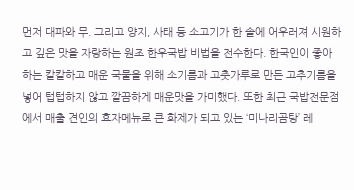먼저 대파와 무. 그리고 양지, 사태 등 소고기가 한 솥에 어우러져 시원하고 깊은 맛을 자랑하는 원조 한우국밥 비법을 전수한다. 한국인이 좋아하는 칼칼하고 매운 국물을 위해 소기름과 고춧가루로 만든 고추기름을 넣어 텁텁하지 않고 깔끔하게 매운맛을 가미했다. 또한 최근 국밥전문점에서 매출 견인의 효자메뉴로 큰 화제가 되고 있는 ‘미나리곰탕’ 레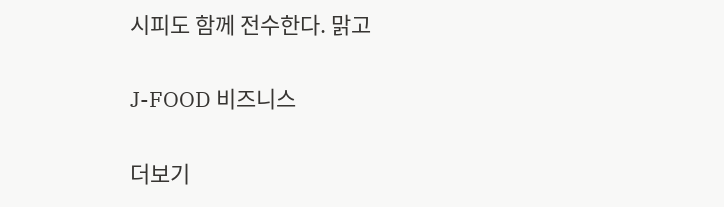시피도 함께 전수한다. 맑고

J-FOOD 비즈니스

더보기